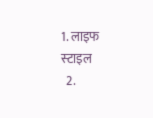1. लाइफ स्‍टाइल
  2.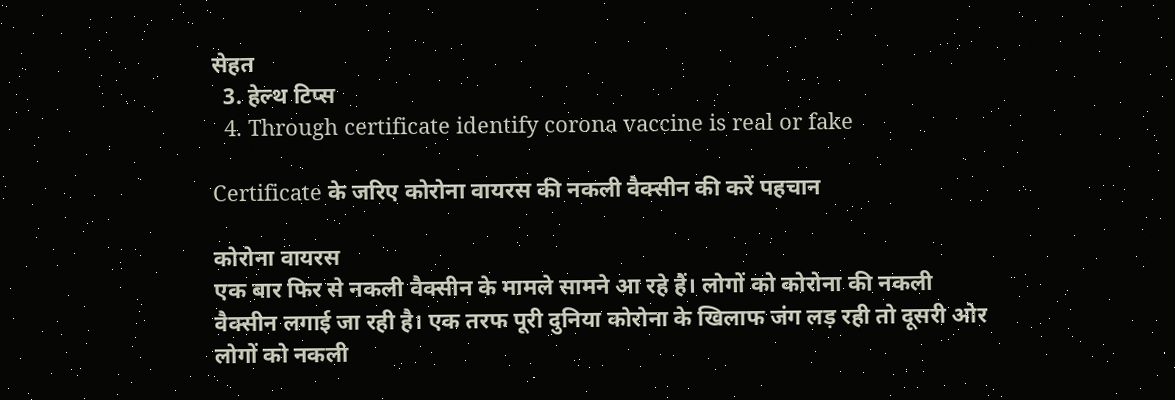सेहत
  3. हेल्थ टिप्स
  4. Through certificate identify corona vaccine is real or fake

Certificate के जरिए कोरोना वायरस की नकली वैक्‍सीन की करें पहचान

कोरोना वायरस
एक बार फिर से नकली वैक्‍सीन के मामले सामने आ रहे हैं। लोगों को कोरोना की नकली वैक्‍सीन लगाई जा रही है। एक तरफ पूरी दुनिया कोरोना के खिलाफ जंग लड़ रही तो दूसरी ओर लोगों को नकली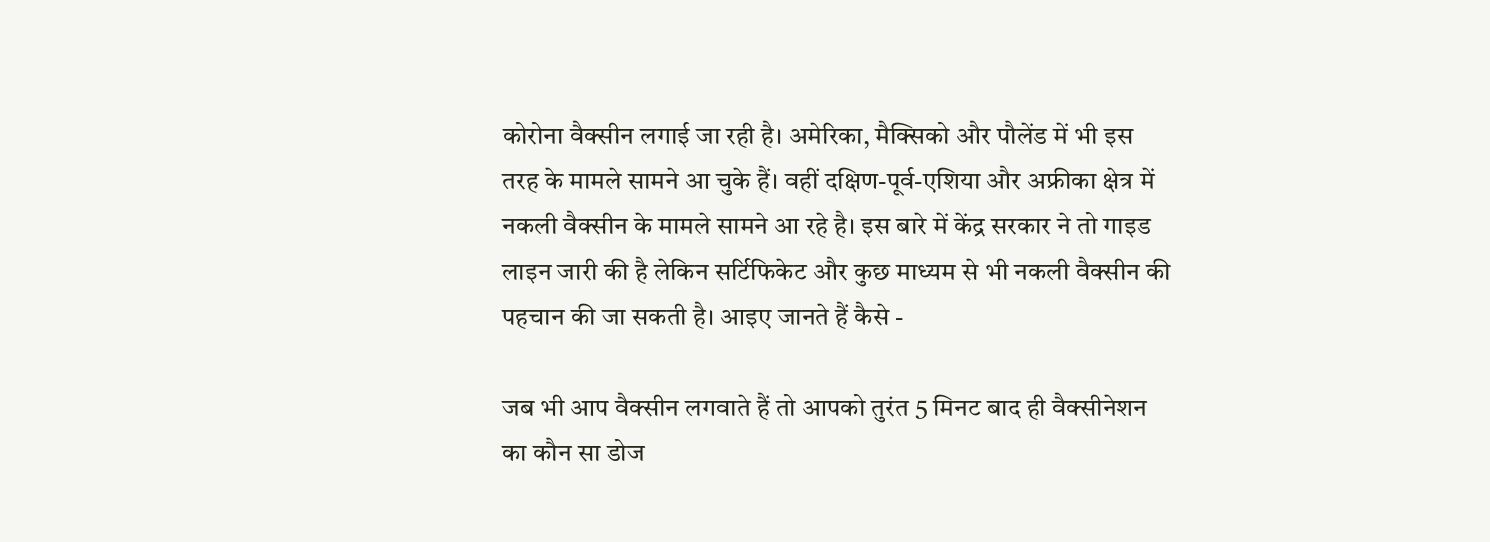कोरोना वैक्‍सीन लगाई जा रही है। अमेरिका, मैक्सिको और पौलेंड में भी इस तरह के मामले सामने आ चुके हैं। वहीं दक्षिण-पूर्व-एशिया और अफ्रीका क्षेत्र में नकली वैक्‍सीन के मामले सामने आ रहे है। इस बारे में केंद्र सरकार ने तो गाइड लाइन जारी की है लेकिन सर्टिफिकेट और कुछ माध्‍यम से भी नकली वैक्‍सीन की पहचान की जा सकती है। आइए जानते हैं कैसे -

जब भी आप वैक्‍सीन लगवाते हैं तो आपको तुरंत 5 मिनट बाद ही वैक्‍सीनेशन का कौन सा डोज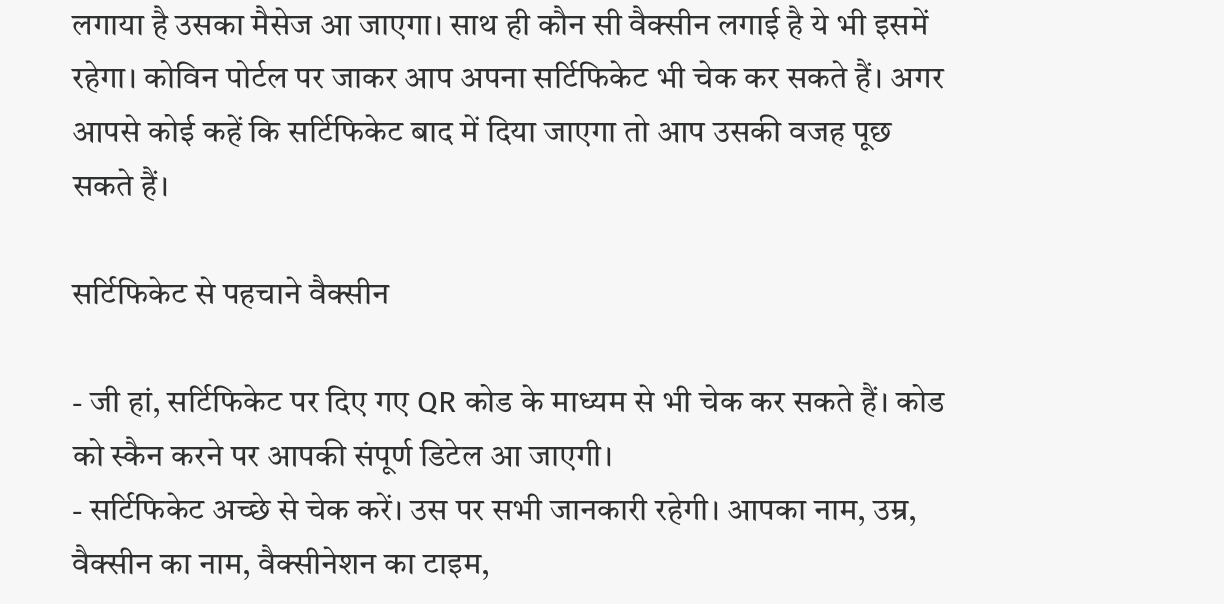लगाया है उसका मैसेज आ जाएगा। साथ ही कौन सी वैक्‍सीन लगाई है ये भी इसमें रहेगा। कोविन पोर्टल पर जाकर आप अपना सर्टिफिकेट भी चेक कर सकते हैं। अगर आपसे कोई कहें कि सर्टिफिकेट बाद में दिया जाएगा तो आप उसकी वजह पूछ सकते हैं।

सर्टिफिकेट से पहचाने वैक्‍सीन

- जी हां, सर्टिफिकेट पर दिए गए QR कोड के माध्‍यम से भी चेक कर सकते हैं। कोड को स्कैन करने पर आपकी संपूर्ण डिटेल आ जाएगी।
- सर्टिफिकेट अच्‍छे से चेक करें। उस पर सभी जानकारी रहेगी। आपका नाम, उम्र, वैक्‍सीन का नाम, वैक्‍सीनेशन का टाइम,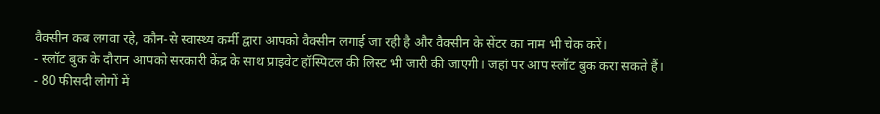वैक्‍सीन कब लगवा रहे, कौन-से स्‍वास्‍थ्‍य कर्मी द्वारा आपको वैक्‍सीन लगाई जा रही है और वैक्‍सीन के सेंटर का नाम भी चेक करें।
- स्‍लॉट बुक के दौरान आपको सरकारी केंद्र के साथ प्राइवेट हॉस्पिटल की लिस्‍ट भी जारी की जाएगी। जहां पर आप स्‍लॉट बुक करा सकते हैं।
- 80 फीसदी लोगों में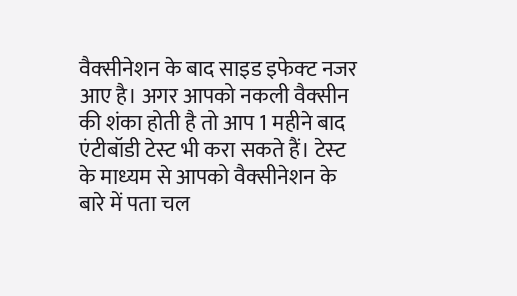वैक्‍सीनेशन के बाद साइड इफेक्‍ट नजर आए है। अगर आपको नकली वैक्‍सीन की शंका होती है तो आप 1 महीने बाद एंटीबॉडी टेस्‍ट भी करा सकते हैं। टेस्‍ट के माध्‍यम से आपको वैक्‍सीनेशन के बारे में पता चल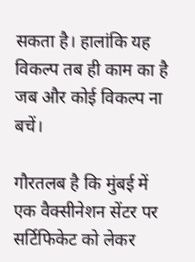सकता है। हालांकि यह विकल्‍प तब ही काम का है जब और कोई विकल्‍प ना बचें।

गौरतलब है कि मुंबई में एक वैक्‍सीनेशन सेंटर पर सर्टिफिकेट को लेकर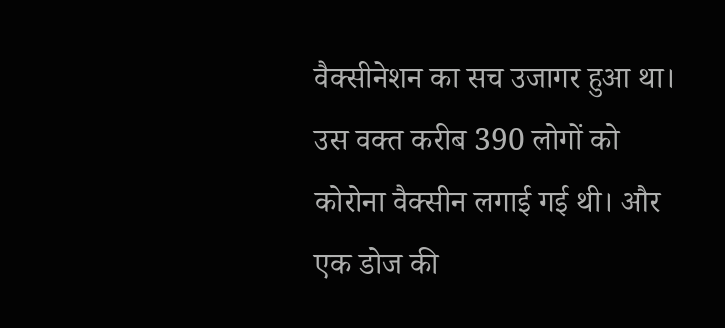वैक्‍सीनेशन का सच उजागर हुआ था। उस वक्‍त करीब 390 लोगों को कोरोना वैक्‍सीन लगाई गई थी। और एक डोज की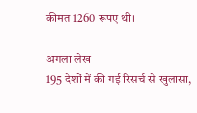कीमत 1260 रूपए थी।

अगला लेख
195 देशों में की गई रिसर्च से खुलासा,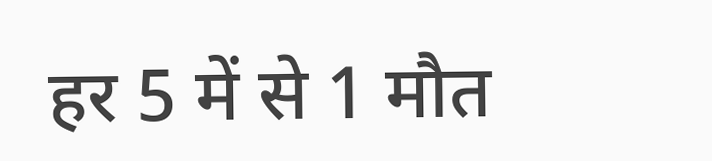हर 5 में से 1 मौत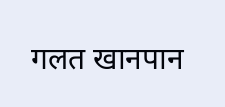गलत खानपान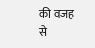की वजह से